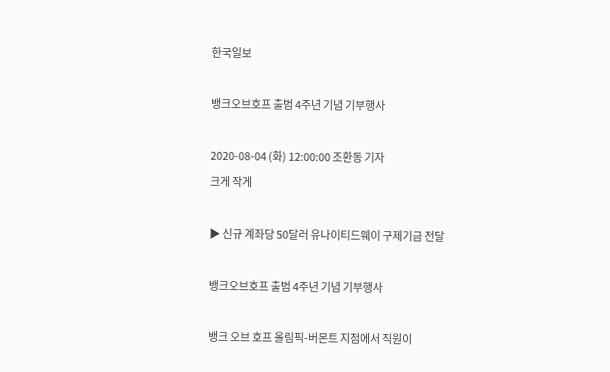한국일보

뱅크오브호프 출범 4주년 기념 기부행사

2020-08-04 (화) 12:00:00 조환동 기자
크게 작게

▶ 신규 계좌당 50달러 유나이티드웨이 구제기금 전달

뱅크오브호프 출범 4주년 기념 기부행사

뱅크 오브 호프 올림픽-버몬트 지점에서 직원이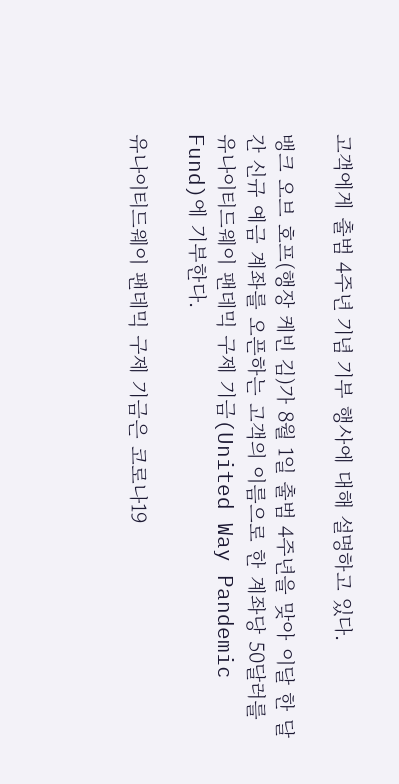고객에게 출범 4주년 기념 기부 행사에 대해 설명하고 있다.

뱅크 오브 호프(행장 케빈 김)가 8월 1일 출범 4주년을 맞아 이달 한 달 간 신규 예금 계좌를 오픈하는 고객의 이름으로 한 계좌당 50달러를 유나이티드웨이 팬데믹 구제 기금(United Way Pandemic Fund)에 기부한다.

유나이티드웨이 팬데믹 구제 기금은 코로나19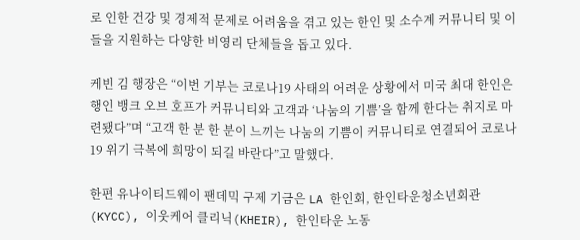로 인한 건강 및 경제적 문제로 어려움을 겪고 있는 한인 및 소수계 커뮤니티 및 이들을 지원하는 다양한 비영리 단체들을 돕고 있다.

케빈 김 행장은 “이번 기부는 코로나19 사태의 어려운 상황에서 미국 최대 한인은행인 뱅크 오브 호프가 커뮤니티와 고객과 ‘나눔의 기쁨’을 함께 한다는 취지로 마련됐다”며 “고객 한 분 한 분이 느끼는 나눔의 기쁨이 커뮤니티로 연결되어 코로나19 위기 극복에 희망이 되길 바란다”고 말했다.

한편 유나이티드웨이 팬데믹 구제 기금은 LA 한인회, 한인타운청소년회관(KYCC), 이웃케어 클리닉(KHEIR), 한인타운 노동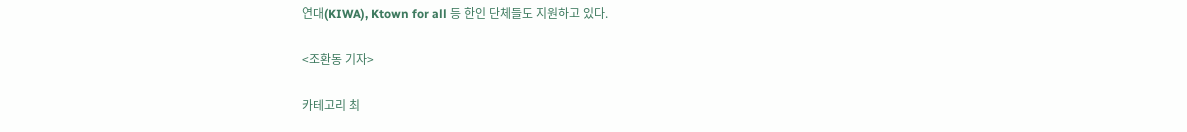연대(KIWA), Ktown for all 등 한인 단체들도 지원하고 있다.

<조환동 기자>

카테고리 최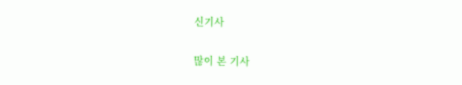신기사

많이 본 기사